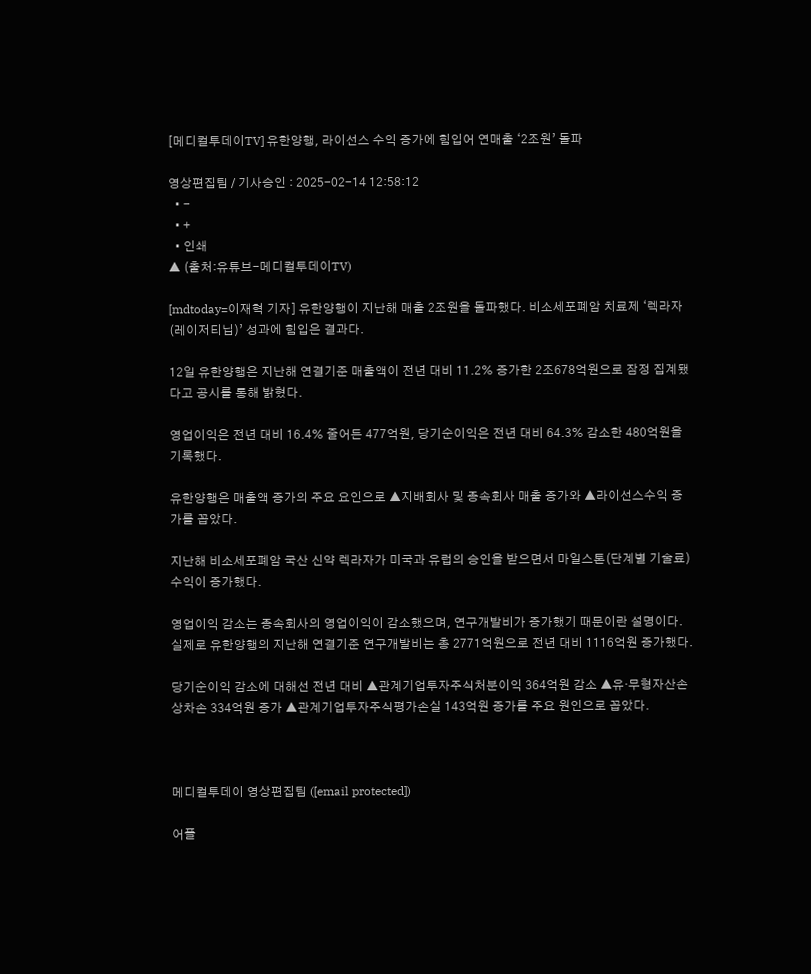[메디컬투데이TV] 유한양행, 라이선스 수익 증가에 힘입어 연매출 ‘2조원’ 돌파

영상편집팀 / 기사승인 : 2025-02-14 12:58:12
  • -
  • +
  • 인쇄
▲ (출처:유튜브-메디컬투데이TV)

[mdtoday=이재혁 기자] 유한양행이 지난해 매출 2조원을 돌파했다. 비소세포폐암 치료제 ‘렉라자(레이저티닙)’ 성과에 힘입은 결과다.

12일 유한양행은 지난해 연결기준 매출액이 전년 대비 11.2% 증가한 2조678억원으로 잠정 집계됐다고 공시를 통해 밝혔다.

영업이익은 전년 대비 16.4% 줄어든 477억원, 당기순이익은 전년 대비 64.3% 감소한 480억원을 기록했다.

유한양행은 매출액 증가의 주요 요인으로 ▲지배회사 및 종속회사 매출 증가와 ▲라이선스수익 증가를 꼽았다.

지난해 비소세포폐암 국산 신약 렉라자가 미국과 유럽의 승인을 받으면서 마일스톤(단계별 기술료) 수익이 증가했다.

영업이익 감소는 종속회사의 영업이익이 감소했으며, 연구개발비가 증가했기 때문이란 설명이다. 실제로 유한양행의 지난해 연결기준 연구개발비는 총 2771억원으로 전년 대비 1116억원 증가했다.

당기순이익 감소에 대해선 전년 대비 ▲관계기업투자주식처분이익 364억원 감소 ▲유·무형자산손상차손 334억원 증가 ▲관계기업투자주식평가손실 143억원 증가를 주요 원인으로 꼽았다.



메디컬투데이 영상편집팀 ([email protected])

어플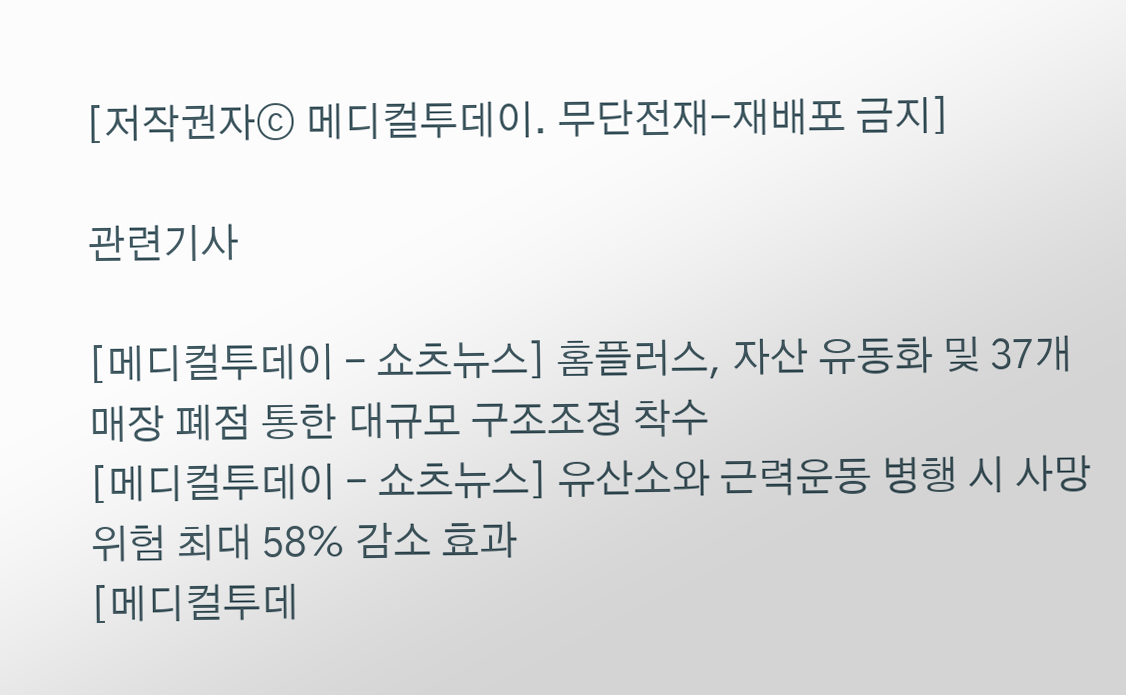[저작권자ⓒ 메디컬투데이. 무단전재-재배포 금지]

관련기사

[메디컬투데이 - 쇼츠뉴스] 홈플러스, 자산 유동화 및 37개 매장 폐점 통한 대규모 구조조정 착수
[메디컬투데이 - 쇼츠뉴스] 유산소와 근력운동 병행 시 사망 위험 최대 58% 감소 효과
[메디컬투데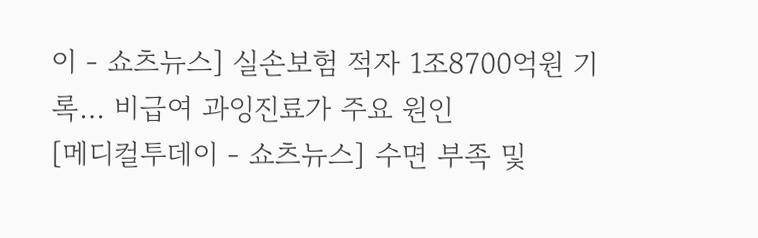이 - 쇼츠뉴스] 실손보험 적자 1조8700억원 기록… 비급여 과잉진료가 주요 원인
[메디컬투데이 - 쇼츠뉴스] 수면 부족 및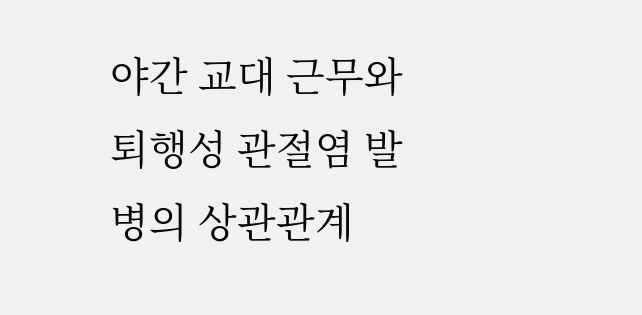야간 교대 근무와 퇴행성 관절염 발병의 상관관계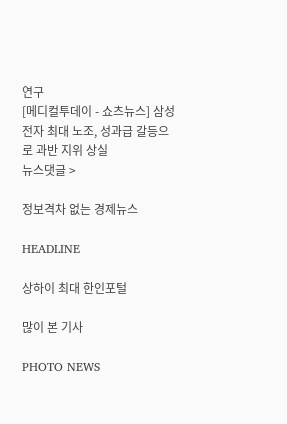연구
[메디컬투데이 - 쇼츠뉴스] 삼성전자 최대 노조, 성과급 갈등으로 과반 지위 상실
뉴스댓글 >

정보격차 없는 경제뉴스

HEADLINE

상하이 최대 한인포털

많이 본 기사

PHOTO NEWS